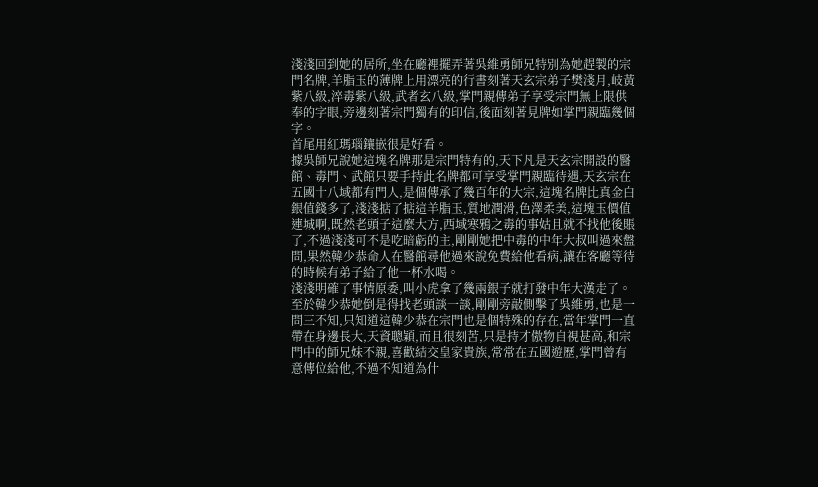淺淺回到她的居所,坐在廳裡擺弄著吳維勇師兄特別為她趕製的宗門名牌,羊脂玉的薄牌上用漂亮的行書刻著天玄宗弟子樊淺月,岐黃紫八級,淬毒紫八級,武者玄八級,掌門親傳弟子享受宗門無上限供奉的字眼,旁邊刻著宗門獨有的印信,後面刻著見牌如掌門親臨幾個字。
首尾用紅瑪瑙鑲嵌很是好看。
據吳師兄說她這塊名牌那是宗門特有的,天下凡是天玄宗開設的醫館、毒門、武館只要手持此名牌都可享受掌門親臨待遇,天玄宗在五國十八域都有門人,是個傳承了幾百年的大宗,這塊名牌比真金白銀值錢多了,淺淺掂了掂這羊脂玉,質地潤滑,色澤柔美,這塊玉價值連城啊,既然老頭子這麼大方,西域寒鴉之毒的事姑且就不找他後賬了,不過淺淺可不是吃暗虧的主,剛剛她把中毒的中年大叔叫過來盤問,果然韓少恭命人在醫館尋他過來說免費給他看病,讓在客廳等待的時候有弟子給了他一杯水喝。
淺淺明確了事情原委,叫小虎拿了幾兩銀子就打發中年大漢走了。
至於韓少恭她倒是得找老頭談一談,剛剛旁敲側擊了吳維勇,也是一問三不知,只知道這韓少恭在宗門也是個特殊的存在,當年掌門一直帶在身邊長大,天資聰穎,而且很刻苦,只是持才傲物自視甚高,和宗門中的師兄妹不親,喜歡結交皇家貴族,常常在五國遊歷,掌門曾有意傳位給他,不過不知道為什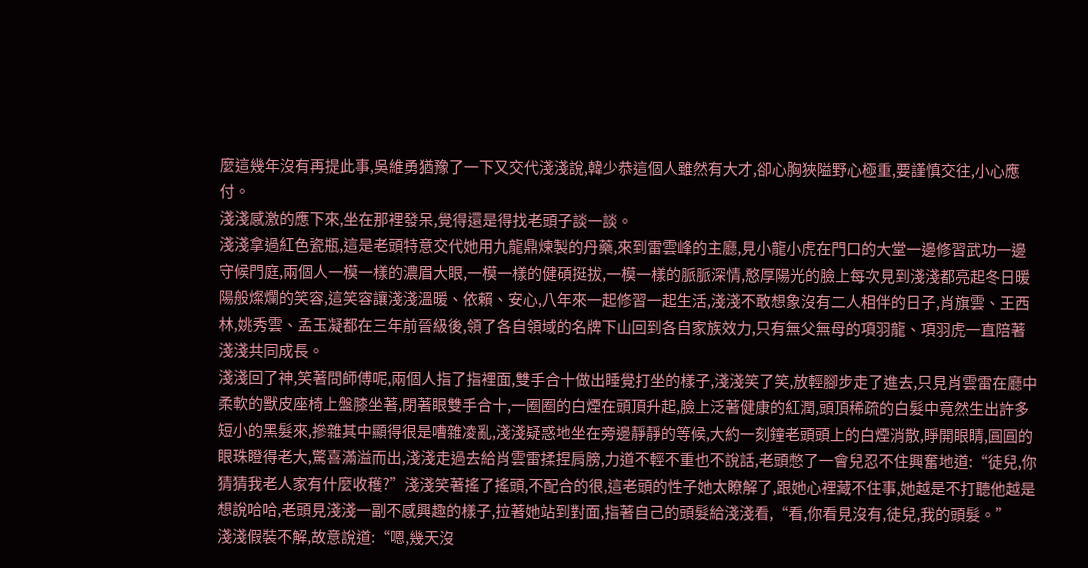麼這幾年沒有再提此事,吳維勇猶豫了一下又交代淺淺說,韓少恭這個人雖然有大才,卻心胸狹隘野心極重,要謹慎交往,小心應付。
淺淺感激的應下來,坐在那裡發呆,覺得還是得找老頭子談一談。
淺淺拿過紅色瓷瓶,這是老頭特意交代她用九龍鼎煉製的丹藥,來到雷雲峰的主廳,見小龍小虎在門口的大堂一邊修習武功一邊守候門庭,兩個人一模一樣的濃眉大眼,一模一樣的健碩挺拔,一模一樣的脈脈深情,憨厚陽光的臉上每次見到淺淺都亮起冬日暖陽般燦爛的笑容,這笑容讓淺淺溫暖、依賴、安心,八年來一起修習一起生活,淺淺不敢想象沒有二人相伴的日子,肖旗雲、王西林,姚秀雲、孟玉凝都在三年前晉級後,領了各自領域的名牌下山回到各自家族效力,只有無父無母的項羽龍、項羽虎一直陪著淺淺共同成長。
淺淺回了神,笑著問師傅呢,兩個人指了指裡面,雙手合十做出睡覺打坐的樣子,淺淺笑了笑,放輕腳步走了進去,只見肖雲雷在廳中柔軟的獸皮座椅上盤膝坐著,閉著眼雙手合十,一圈圈的白煙在頭頂升起,臉上泛著健康的紅潤,頭頂稀疏的白髮中竟然生出許多短小的黑髮來,摻雜其中顯得很是嘈雜凌亂,淺淺疑惑地坐在旁邊靜靜的等候,大約一刻鐘老頭頭上的白煙消散,睜開眼睛,圓圓的眼珠瞪得老大,驚喜滿溢而出,淺淺走過去給肖雲雷揉捏肩膀,力道不輕不重也不說話,老頭憋了一會兒忍不住興奮地道:“徒兒,你猜猜我老人家有什麼收穫?”淺淺笑著搖了搖頭,不配合的很,這老頭的性子她太瞭解了,跟她心裡藏不住事,她越是不打聽他越是想說哈哈,老頭見淺淺一副不感興趣的樣子,拉著她站到對面,指著自己的頭髮給淺淺看,“看,你看見沒有,徒兒,我的頭髮。”
淺淺假裝不解,故意說道:“嗯,幾天沒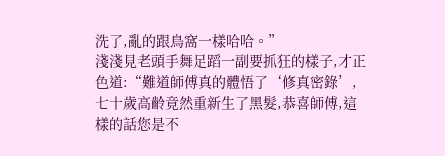洗了,亂的跟鳥窩一樣哈哈。”
淺淺見老頭手舞足蹈一副要抓狂的樣子,才正色道:“難道師傅真的體悟了‘修真密錄’,七十歲高齡竟然重新生了黑髮,恭喜師傅,這樣的話您是不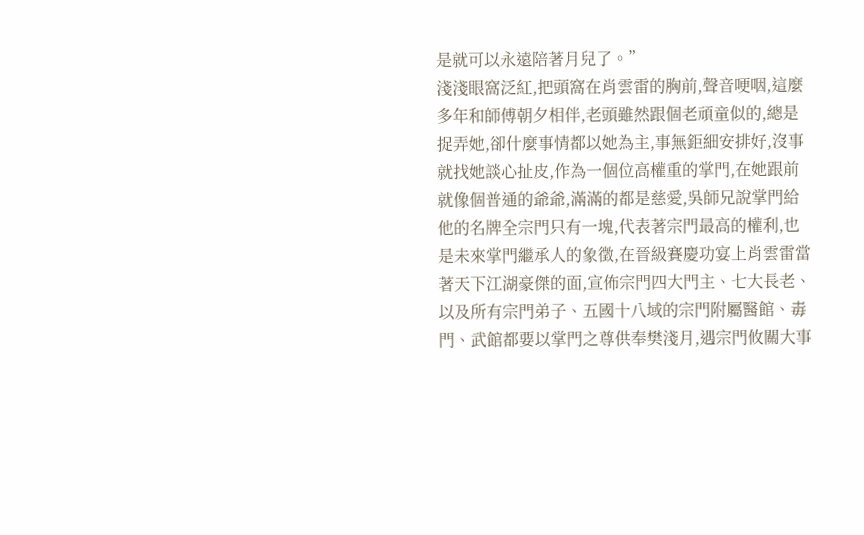是就可以永遠陪著月兒了。”
淺淺眼窩泛紅,把頭窩在肖雲雷的胸前,聲音哽咽,這麼多年和師傅朝夕相伴,老頭雖然跟個老頑童似的,總是捉弄她,卻什麼事情都以她為主,事無鉅細安排好,沒事就找她談心扯皮,作為一個位高權重的掌門,在她跟前就像個普通的爺爺,滿滿的都是慈愛,吳師兄說掌門給他的名牌全宗門只有一塊,代表著宗門最高的權利,也是未來掌門繼承人的象徵,在晉級賽慶功宴上肖雲雷當著天下江湖豪傑的面,宣佈宗門四大門主、七大長老、以及所有宗門弟子、五國十八域的宗門附屬醫館、毒門、武館都要以掌門之尊供奉樊淺月,遇宗門攸關大事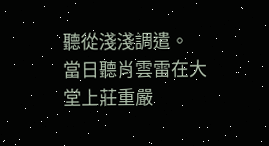聽從淺淺調遣。
當日聽肖雲雷在大堂上莊重嚴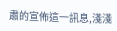肅的宣佈這一訊息,淺淺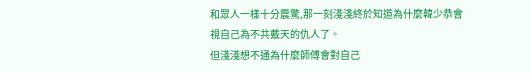和眾人一樣十分震驚,那一刻淺淺終於知道為什麼韓少恭會視自己為不共戴天的仇人了。
但淺淺想不通為什麼師傅會對自己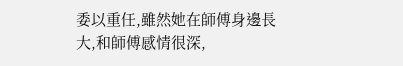委以重任,雖然她在師傅身邊長大,和師傅感情很深,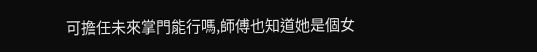可擔任未來掌門能行嗎,師傅也知道她是個女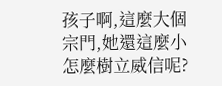孩子啊,這麼大個宗門,她還這麼小怎麼樹立威信呢?